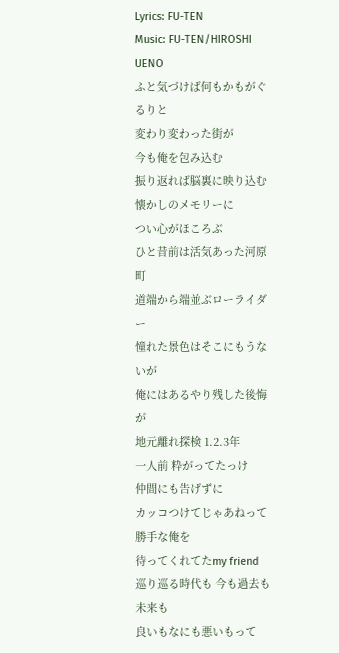Lyrics: FU-TEN
Music: FU-TEN/HIROSHI UENO
ふと気づけば何もかもがぐるりと
変わり変わった街が
今も俺を包み込む
振り返れば脳裏に映り込む
懐かしのメモリーに
つい心がほころぶ
ひと昔前は活気あった河原町
道端から端並ぶローライダー
憧れた景色はそこにもうないが
俺にはあるやり残した後悔が
地元離れ探検 1.2.3年
一人前 粋がってたっけ
仲間にも告げずに
カッコつけてじゃあねって
勝手な俺を
待ってくれてたmy friend
巡り巡る時代も 今も過去も未来も
良いもなにも悪いもって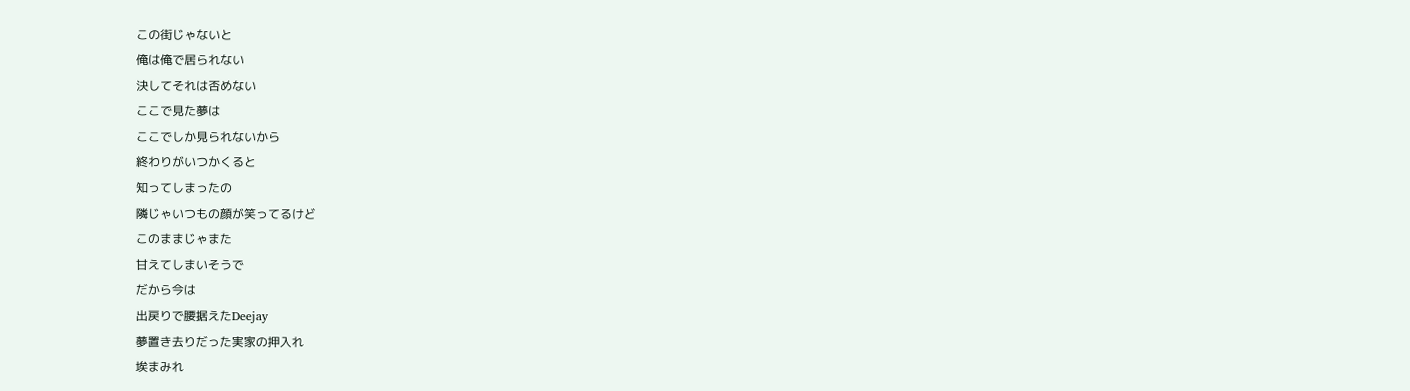この街じゃないと
俺は俺で居られない
決してそれは否めない
ここで見た夢は
ここでしか見られないから
終わりがいつかくると
知ってしまったの
隣じゃいつもの顔が笑ってるけど
このままじゃまた
甘えてしまいそうで
だから今は
出戻りで腰据えたDeejay
夢置き去りだった実家の押入れ
埃まみれ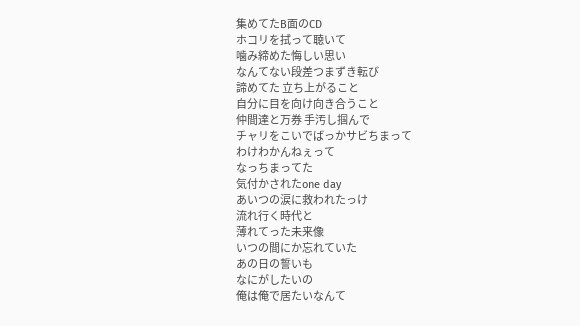集めてたB面のCD
ホコリを拭って聴いて
噛み締めた悔しい思い
なんてない段差つまずき転び
諦めてた 立ち上がること
自分に目を向け向き合うこと
仲間達と万券 手汚し掴んで
チャリをこいでばっかサビちまって
わけわかんねぇって
なっちまってた
気付かされたone day
あいつの涙に救われたっけ
流れ行く時代と
薄れてった未来像
いつの間にか忘れていた
あの日の誓いも
なにがしたいの
俺は俺で居たいなんて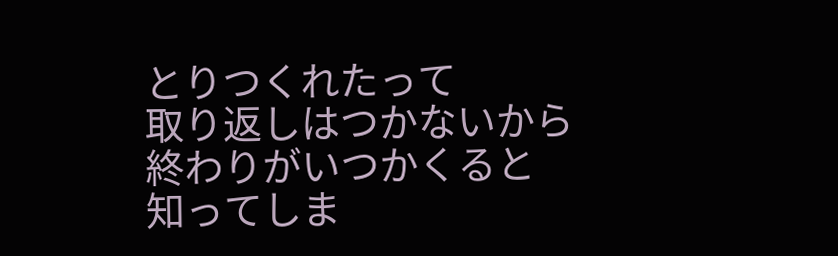とりつくれたって
取り返しはつかないから
終わりがいつかくると
知ってしま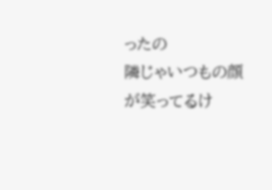ったの
隣じゃいつもの顔が笑ってるけ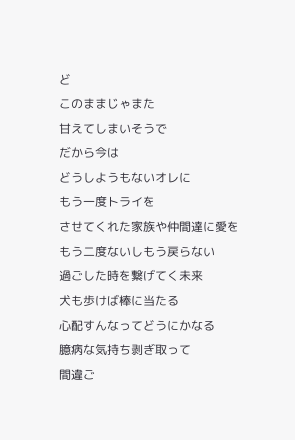ど
このままじゃまた
甘えてしまいそうで
だから今は
どうしようもないオレに
もう一度トライを
させてくれた家族や仲間達に愛を
もう二度ないしもう戻らない
過ごした時を繋げてく未来
犬も歩けば棒に当たる
心配すんなってどうにかなる
臆病な気持ち剥ぎ取って
間違ご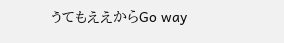うてもええからGo way